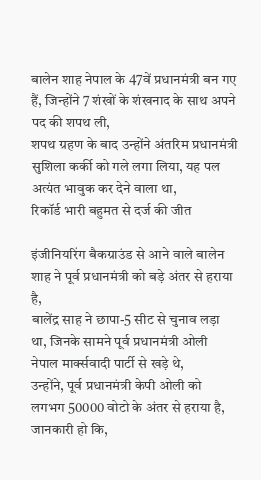बालेन शाह नेपाल के 47वें प्रधानमंत्री बन गए हैं, जिन्होंने 7 शंखों के शंखनाद के साथ अपने पद की शपथ ली,
शपथ ग्रहण के बाद उन्होंने अंतरिम प्रधानमंत्री सुशिला कर्की को गले लगा लिया, यह पल अत्यंत भावुक कर देने वाला था,
रिकॉर्ड भारी बहुमत से दर्ज की जीत

इंजीनियरिंग बैकग्राउंड से आने वाले बालेन शाह ने पूर्व प्रधानमंत्री को बड़े अंतर से हराया है,
बालेंद्र साह ने छापा-5 सीट से चुनाव लड़ा था, जिनके सामने पूर्व प्रधानमंत्री ओली नेपाल मार्क्सवादी पार्टी से खड़े थे,
उन्होंने, पूर्व प्रधानमंत्री केपी ओली को लगभग 50000 वोटो के अंतर से हराया है,
जानकारी हो कि,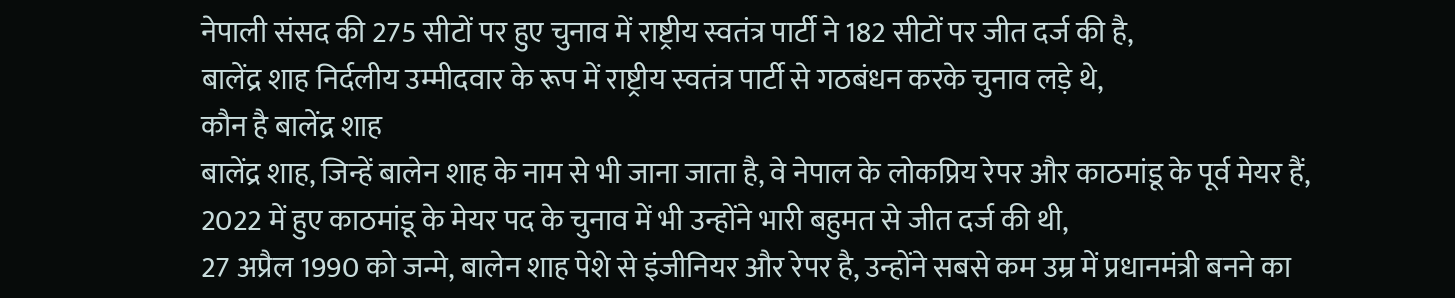नेपाली संसद की 275 सीटों पर हुए चुनाव में राष्ट्रीय स्वतंत्र पार्टी ने 182 सीटों पर जीत दर्ज की है,
बालेंद्र शाह निर्दलीय उम्मीदवार के रूप में राष्ट्रीय स्वतंत्र पार्टी से गठबंधन करके चुनाव लड़े थे,
कौन है बालेंद्र शाह
बालेंद्र शाह, जिन्हें बालेन शाह के नाम से भी जाना जाता है, वे नेपाल के लोकप्रिय रेपर और काठमांडू के पूर्व मेयर हैं,
2022 में हुए काठमांडू के मेयर पद के चुनाव में भी उन्होंने भारी बहुमत से जीत दर्ज की थी,
27 अप्रैल 1990 को जन्मे, बालेन शाह पेशे से इंजीनियर और रेपर है, उन्होंने सबसे कम उम्र में प्रधानमंत्री बनने का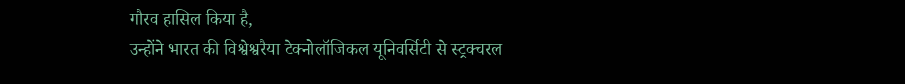गौरव हासिल किया है,
उन्होंने भारत की विश्वेश्वरैया टेक्नोलॉजिकल यूनिवर्सिटी से स्ट्रक्चरल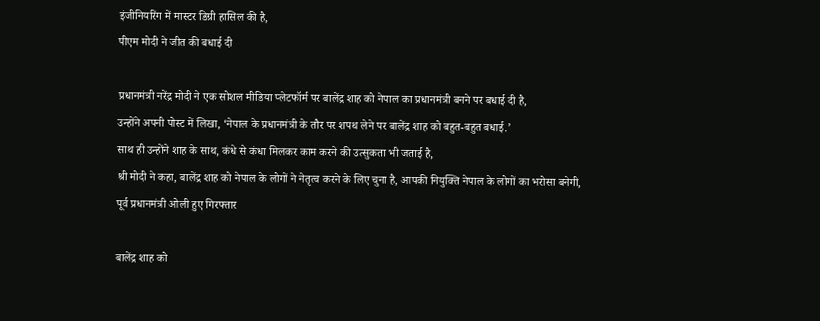इंजीनियरिंग में मास्टर डिग्री हासिल की है,
पीएम मोदी ने जीत की बधाई दी

प्रधानमंत्री नरेंद्र मोदी ने एक सोशल मीडिया प्लेटफॉर्म पर बालेंद्र शाह को नेपाल का प्रधानमंत्री बनने पर बधाई दी है,
उन्होंने अपनी पोस्ट में लिखा, ‘नेपाल के प्रधानमंत्री के तौर पर शपथ लेने पर बालेंद्र शाह को बहुत-बहुत बधाई.’
साथ ही उन्होंने शाह के साथ, कंधे से कंधा मिलकर काम करने की उत्सुकता भी जताई है,
श्री मोदी ने कहा, बालेंद्र शाह को नेपाल के लोगों ने नेतृत्व करने के लिए चुना है, आपकी नियुक्ति नेपाल के लोगों का भरोसा बनेगी,
पूर्व प्रधानमंत्री ओली हुए गिरफ्तार

बालेंद्र शाह को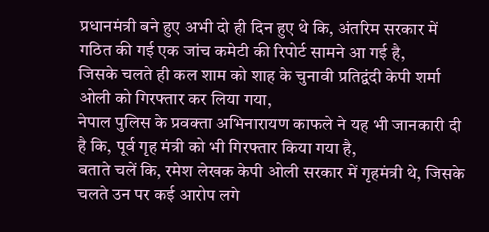प्रधानमंत्री बने हुए अभी दो ही दिन हुए थे कि, अंतरिम सरकार में गठित की गई एक जांच कमेटी की रिपोर्ट सामने आ गई है,
जिसके चलते ही कल शाम को शाह के चुनावी प्रतिद्वंदी केपी शर्मा ओली को गिरफ्तार कर लिया गया,
नेपाल पुलिस के प्रवक्ता अभिनारायण काफले ने यह भी जानकारी दी है कि, पूर्व गृह मंत्री को भी गिरफ्तार किया गया है,
बताते चलें कि, रमेश लेखक केपी ओली सरकार में गृहमंत्री थे, जिसके चलते उन पर कई आरोप लगे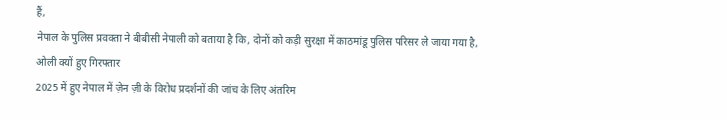हैं,
नेपाल के पुलिस प्रवक्ता ने बीबीसी नेपाली को बताया है कि, दोनों को कड़ी सुरक्षा में काठमांडू पुलिस परिसर ले जाया गया है,
ओली क्यों हुए गिरफ्तार
2025 में हुए नेपाल में ज़ेन ज़ी के विरोध प्रदर्शनों की जांच के लिए अंतरिम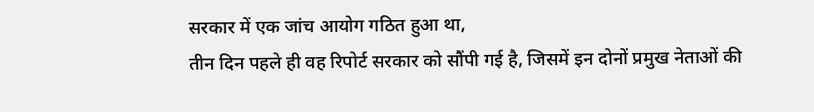सरकार में एक जांच आयोग गठित हुआ था,
तीन दिन पहले ही वह रिपोर्ट सरकार को सौंपी गई है, जिसमें इन दोनों प्रमुख नेताओं की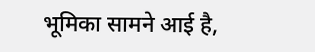भूमिका सामने आई है,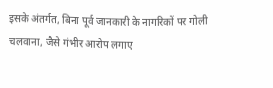इसके अंतर्गत, बिना पूर्व जानकारी के नागरिकों पर गोली चलवाना, जैसे गंभीर आरोप लगाए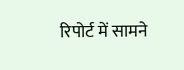रिपोर्ट में सामने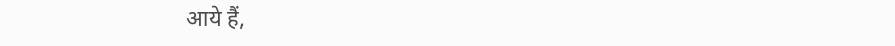आये हैं,